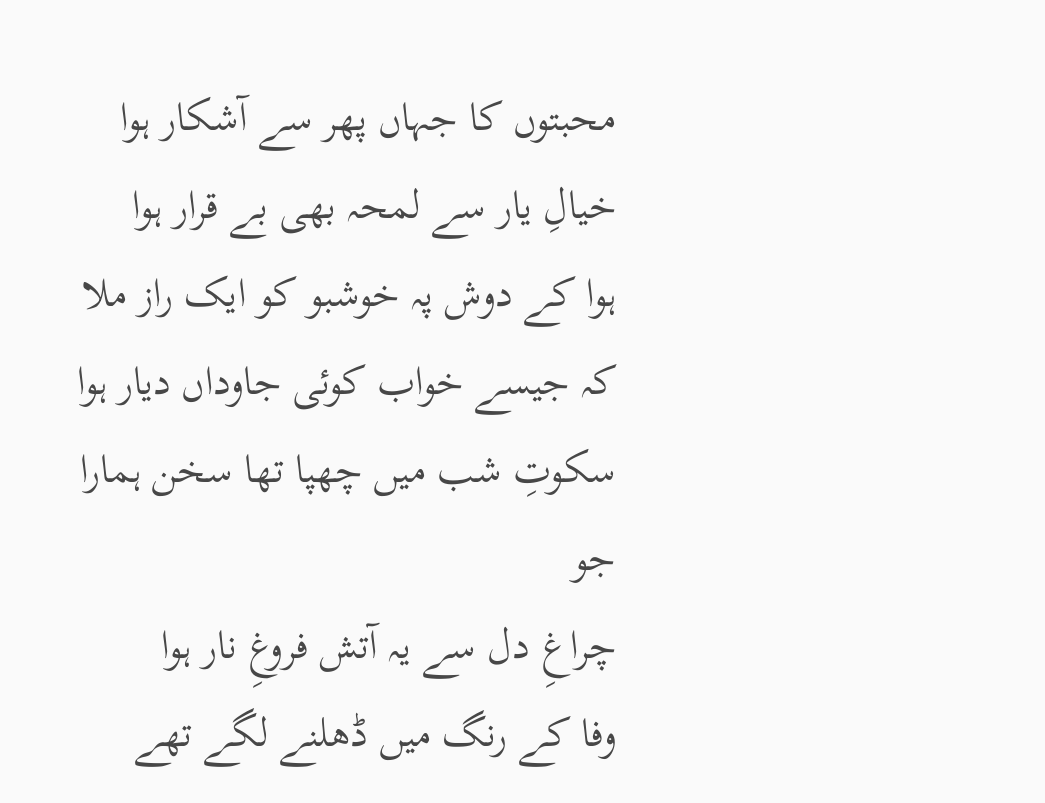محبتوں کا جہاں پھر سے آشکار ہوا
خیالِ یار سے لمحہ بھی بے قرار ہوا
ہوا کے دوش پہ خوشبو کو ایک راز ملا
کہ جیسے خواب کوئی جاوداں دیار ہوا
سکوتِ شب میں چھپا تھا سخن ہمارا جو
چراغِ دل سے یہ آتش فروغِ نار ہوا
وفا کے رنگ میں ڈھلنے لگے تھے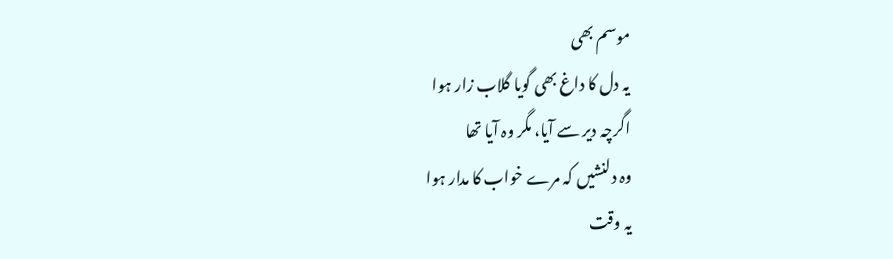موسم بھی
یہ دل کا داغ بھی گویا گلاب زار ہوا
اگرچہ دیر سے آیا، مگر وہ آیا تھا
وہ دلنشیں کہ مرے خواب کا مدار ہوا
یہ وقت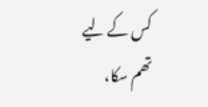کس کے لیے تھم سکا،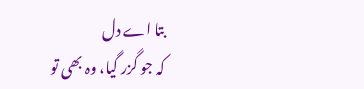بتا اے دل
کہ جو گزر گیا، وہ بھی تو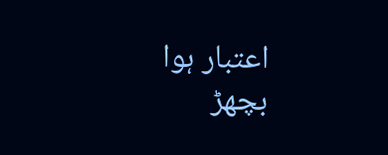اعتبار ہوا
بچھڑ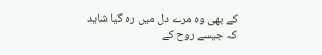کے بھی وہ مرے دل میں رہ گیا شاید
کہ جیسے روح کے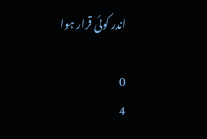اندر کوئی قرار ہوا

0
4